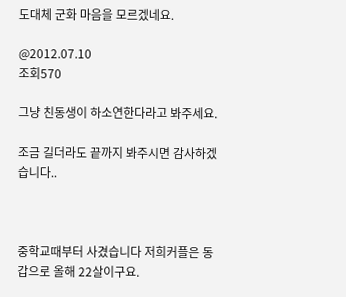도대체 군화 마음을 모르겠네요.

@2012.07.10
조회570

그냥 친동생이 하소연한다라고 봐주세요.

조금 길더라도 끝까지 봐주시면 감사하겠습니다..



중학교때부터 사겼습니다 저희커플은 동갑으로 올해 22살이구요.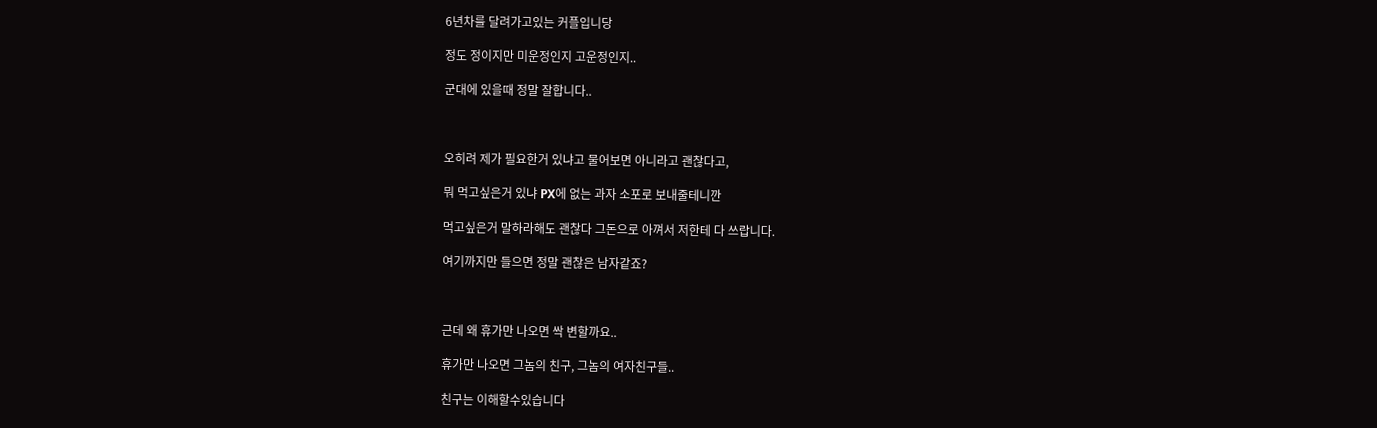6년차를 달려가고있는 커플입니당

정도 정이지만 미운정인지 고운정인지..

군대에 있을때 정말 잘합니다..



오히려 제가 필요한거 있냐고 물어보면 아니라고 괜찮다고,

뭐 먹고싶은거 있냐 PX에 없는 과자 소포로 보내줄테니깐

먹고싶은거 말하라해도 괜찮다 그돈으로 아껴서 저한테 다 쓰랍니다.

여기까지만 들으면 정말 괜찮은 남자같죠?



근데 왜 휴가만 나오면 싹 변할까요..

휴가만 나오면 그놈의 친구, 그놈의 여자친구들..

친구는 이해할수있습니다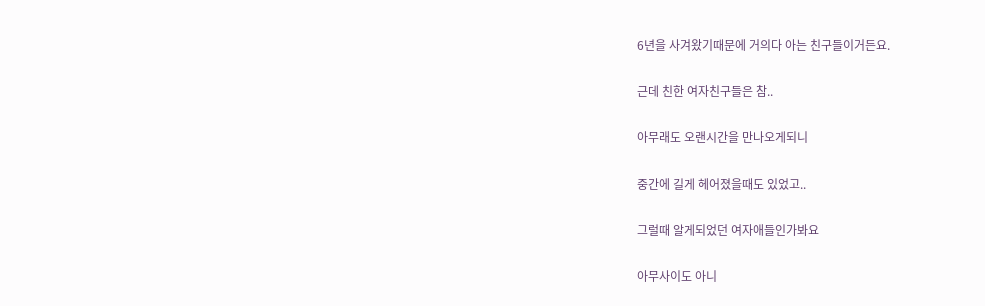6년을 사겨왔기때문에 거의다 아는 친구들이거든요.

근데 친한 여자친구들은 참..

아무래도 오랜시간을 만나오게되니

중간에 길게 헤어졌을때도 있었고..

그럴때 알게되었던 여자애들인가봐요

아무사이도 아니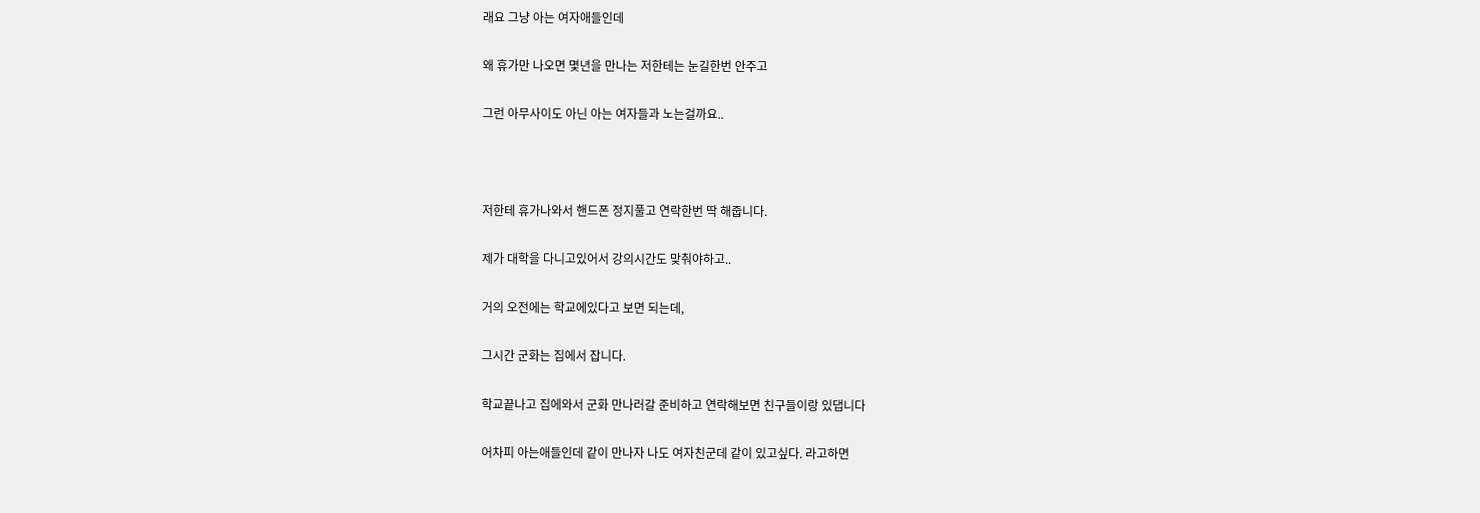래요 그냥 아는 여자애들인데

왜 휴가만 나오면 몇년을 만나는 저한테는 눈길한번 안주고

그런 아무사이도 아닌 아는 여자들과 노는걸까요..



저한테 휴가나와서 핸드폰 정지풀고 연락한번 딱 해줍니다.

제가 대학을 다니고있어서 강의시간도 맞춰야하고..

거의 오전에는 학교에있다고 보면 되는데,

그시간 군화는 집에서 잡니다.

학교끝나고 집에와서 군화 만나러갈 준비하고 연락해보면 친구들이랑 있댑니다

어차피 아는애들인데 같이 만나자 나도 여자친군데 같이 있고싶다. 라고하면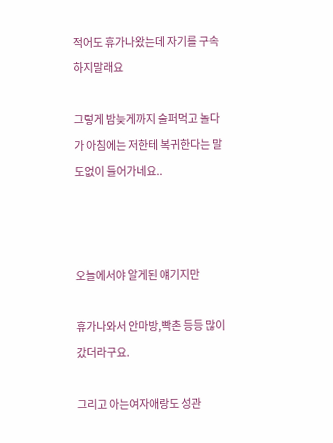적어도 휴가나왔는데 자기를 구속하지말래요

그렇게 밤늦게까지 술퍼먹고 놀다가 아침에는 저한테 복귀한다는 말도없이 들어가네요..



오늘에서야 알게된 얘기지만

휴가나와서 안마방,빡촌 등등 많이 갔더라구요.

그리고 아는여자애랑도 성관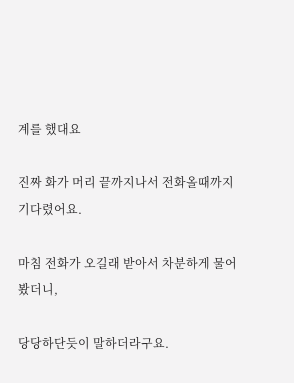계를 했대요

진짜 화가 머리 끝까지나서 전화올때까지 기다렸어요.

마침 전화가 오길래 받아서 차분하게 물어봤더니,

당당하단듯이 말하더라구요.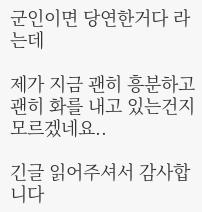군인이면 당연한거다 라는데

제가 지금 괜히 흥분하고 괜히 화를 내고 있는건지 모르겠네요..

긴글 읽어주셔서 감사합니다